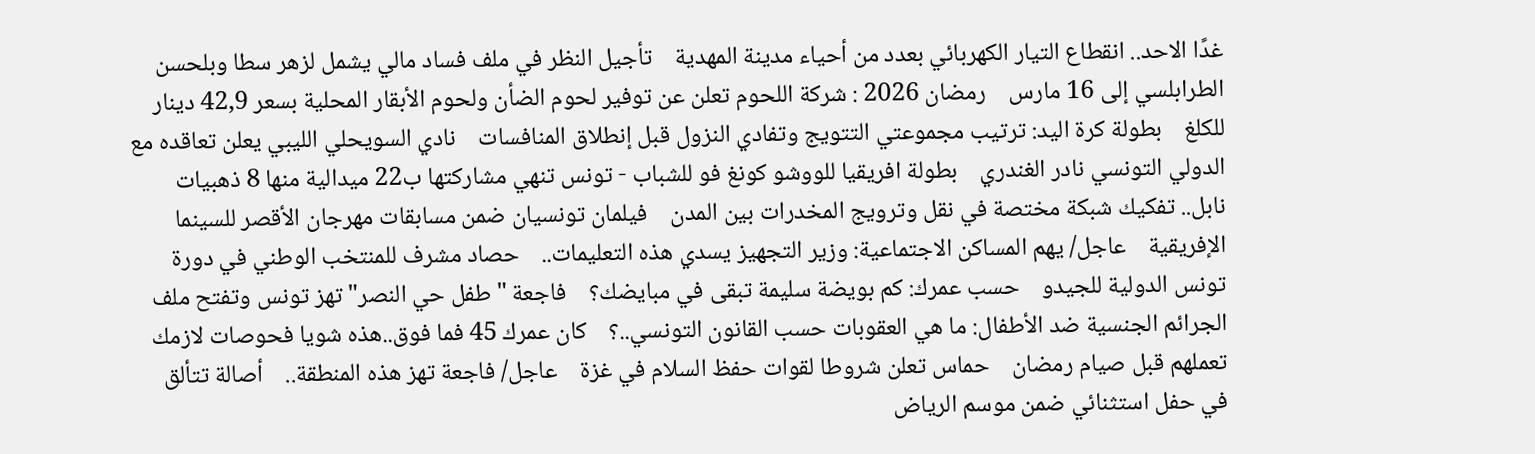غدًا الاحد.. انقطاع التيار الكهربائي بعدد من أحياء مدينة المهدية    تأجيل النظر في ملف فساد مالي يشمل لزهر سطا وبلحسن الطرابلسي إلى 16 مارس    رمضان 2026 : شركة اللحوم تعلن عن توفير لحوم الضأن ولحوم الأبقار المحلية بسعر 42,9 دينار للكلغ    بطولة كرة اليد: ترتيب مجموعتي التتويج وتفادي النزول قبل إنطلاق المنافسات    نادي السويحلي الليبي يعلن تعاقده مع الدولي التونسي نادر الغندري    بطولة افريقيا للووشو كونغ فو للشباب - تونس تنهي مشاركتها ب22 ميدالية منها 8 ذهبيات    نابل.. تفكيك شبكة مختصة في نقل وترويج المخدرات بين المدن    فيلمان تونسيان ضمن مسابقات مهرجان الأقصر للسينما الإفريقية    عاجل/ يهم المساكن الاجتماعية: وزير التجهيز يسدي هذه التعليمات..    حصاد مشرف للمنتخب الوطني في دورة تونس الدولية للجيدو    حسب عمرك: كم بويضة سليمة تبقى في مبايضك؟    فاجعة "طفل حي النصر" تهز تونس وتفتح ملف الجرائم الجنسية ضد الأطفال: ما هي العقوبات حسب القانون التونسي..؟    كان عمرك 45 فما فوق..هذه شويا فحوصات لازمك تعملهم قبل صيام رمضان    حماس تعلن شروطا لقوات حفظ السلام في غزة    عاجل/ فاجعة تهز هذه المنطقة..    أصالة تتألق في حفل استثنائي ضمن موسم الرياض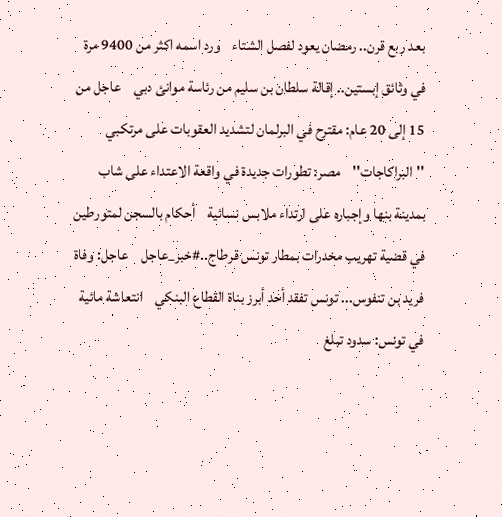بعد ربع قرن.. رمضان يعود لفصل الشتاء    ورد اسمه اكثر من 9400 مرة في وثائق إبستين.. إقالة سلطان بن سليم من رئاسة موانئ دبي    عاجل من 15 إلى 20 عام: مقترح في البرلمان لتشديد العقوبات على مرتكبي ''البراكاجات''    مصر: تطورات جديدة في واقعة الاعتداء على شاب بمدينة بنها وإجباره على ارتداء ملابس نسائية    أحكام بالسجن لمتورطين في قضية تهريب مخدرات بمطار تونس قرطاج..#خبر_عاجل    عاجل: وفاة فريد بن تنفوس... تونس تفقد أحد أبرز بناة القطاع البنكي    انتعاشة مائية في تونس: سدود تبلغ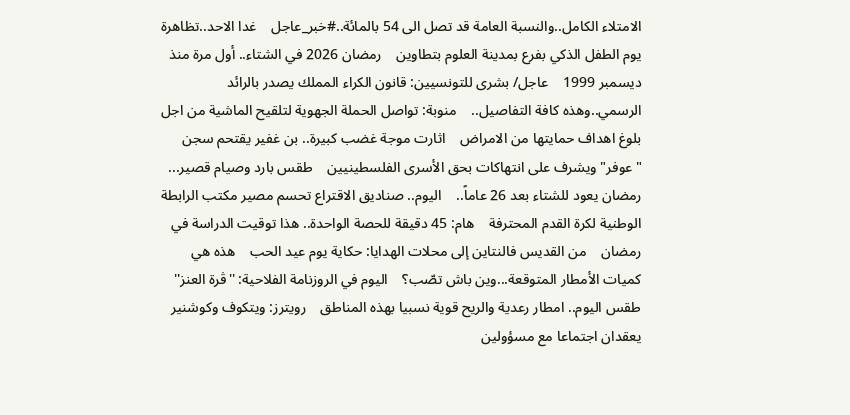الامتلاء الكامل..والنسبة العامة قد تصل الى 54 بالمائة..#خبر_عاجل    غدا الاحد..تظاهرة يوم الطفل الذكي بفرع بمدينة العلوم بتطاوين    رمضان 2026 في الشتاء.. أول مرة منذ ديسمبر 1999    عاجل/ بشرى للتونسيين: قانون الكراء المملك يصدر بالرائد الرسمي..وهذه كافة التفاصيل..    منوبة: تواصل الحملة الجهوية لتلقيح الماشية من اجل بلوغ اهداف حمايتها من الامراض    اثارت موجة غضب كبيرة.. بن غفير يقتحم سجن "عوفر" ويشرف على انتهاكات بحق الأسرى الفلسطينيين    طقس بارد وصيام قصير... رمضان يعود للشتاء بعد 26 عاماً..    اليوم.. صناديق الاقتراع تحسم مصير مكتب الرابطة الوطنية لكرة القدم المحترفة    هام: 45 دقيقة للحصة الواحدة.. هذا توقيت الدراسة في رمضان    من القديس فالنتاين إلى محلات الهدايا: حكاية يوم عيد الحب    هذه هي كميات الأمطار المتوقعة...وين باش تصّب؟    اليوم في الروزنامة الفلاحية: ''ڨرة العنز''    طقس اليوم.. امطار رعدية والريح قوية نسبيا بهذه المناطق    رويترز: ويتكوف وكوشنير يعقدان اجتماعا مع مسؤولين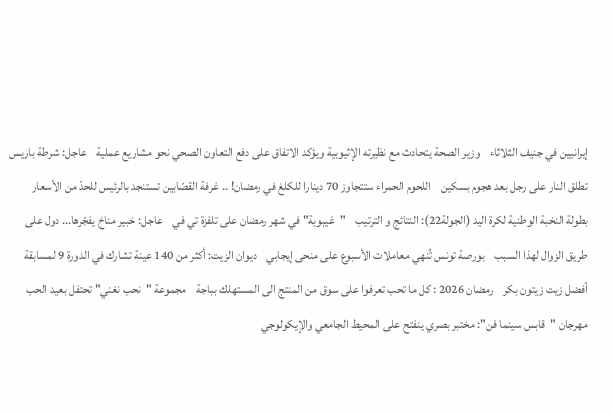إيرانيين في جنيف الثلاثاء    وزير الصحة يتحادث مع نظيرته الإثيوبية ويؤكد الاتفاق على دفع التعاون الصحي نحو مشاريع عملية    عاجل: شرطة باريس تطلق النار على رجل بعد هجوم بسكين    اللحوم الحمراء ستتجاوز 70 دينارا للكلغ في رمضان! .. غرفة القصّابين تستنجد بالرئيس للحدّ من الأسعار    بطولة النخبة الوطنية لكرة اليد (الجولة22): النتائج و الترتيب    "غيبوبة" في شهر رمضان على تلفزة تي في    عاجل: خبير مناخ يفجّرها... دول على طريق الزوال لهذا السبب    بورصة تونس تُنهي معاملات الأسبوع على منحى إيجابي    ديوان الزيت: أكثر من 140 عينة تشارك في الدورة 9 لمسابقة أفضل زيت زيتون بكر    رمضان 2026 : كل ما تحب تعرفوا على سوق من المنتج الى المستهلك بباجة    مجموعة "نحب نغني" تحتفل بعيد الحب    مهرجان "قابس سينما فن": مختبر بصري ينفتح على المحيط الجامعي والإيكولوجي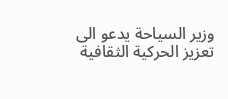وزير السياحة يدعو الى تعزيز الحركية الثقافية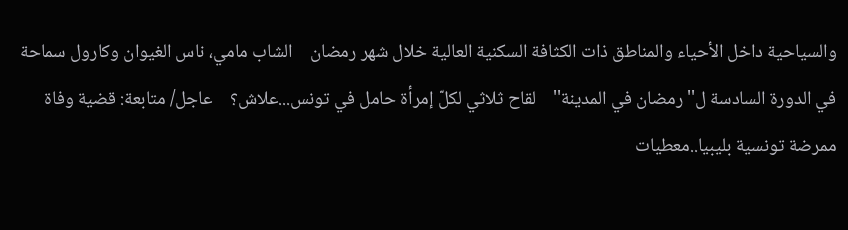والسياحية داخل الأحياء والمناطق ذات الكثافة السكنية العالية خلال شهر رمضان    الشاب مامي، ناس الغيوان وكارول سماحة في الدورة السادسة ل''رمضان في المدينة''    لقاح ثلاثي لكلّ إمرأة حامل في تونس...علاش؟    عاجل/ متابعة: قضية وفاة ممرضة تونسية بليبيا..معطيات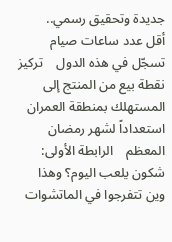جديدة وتحقيق رسمي..    أقل عدد ساعات صيام تسجّل في هذه الدول    تركيز نقطة بيع من المنتج إلى المستهلك بمنطقة العمران استعداداً لشهر رمضان المعظم    الرابطة الأولى: شكون يلعب اليوم؟ وهذا وين تتفرجوا في الماتشوات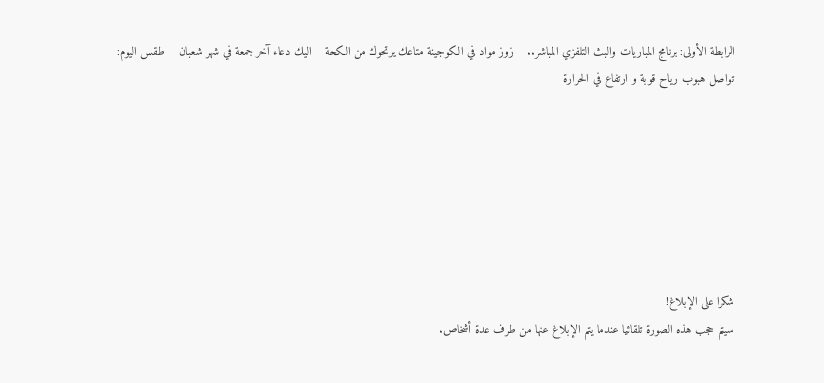الرابطة الأولى: برنامج المباريات والبث التلفزي المباشر..    زوز مواد في الكوجينة متاعك يرتحوك من الكحة    اليك دعاء آخر جمعة في شهر شعبان    طقس اليوم: تواصل هبوب رياح قوبة و ارتفاع في الحرارة







شكرا على الإبلاغ!
سيتم حجب هذه الصورة تلقائيا عندما يتم الإبلاغ عنها من طرف عدة أشخاص.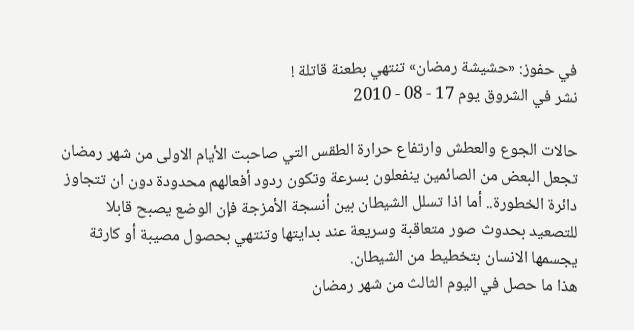في حفوز: «حشيشة رمضان» تنتهي بطعنة قاتلة !
نشر في الشروق يوم 17 - 08 - 2010

حالات الجوع والعطش وارتفاع حرارة الطقس التي صاحبت الأيام الاولى من شهر رمضان تجعل البعض من الصائمين ينفعلون بسرعة وتكون ردود أفعالهم محدودة دون ان تتجاوز دائرة الخطورة.. أما اذا تسلل الشيطان بين أنسجة الأمزجة فإن الوضع يصبح قابلا للتصعيد بحدوث صور متعاقبة وسريعة عند بدايتها وتنتهي بحصول مصيبة أو كارثة يجسمها الانسان بتخطيط من الشيطان.
هذا ما حصل في اليوم الثالث من شهر رمضان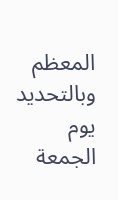المعظم وبالتحديد يوم الجمعة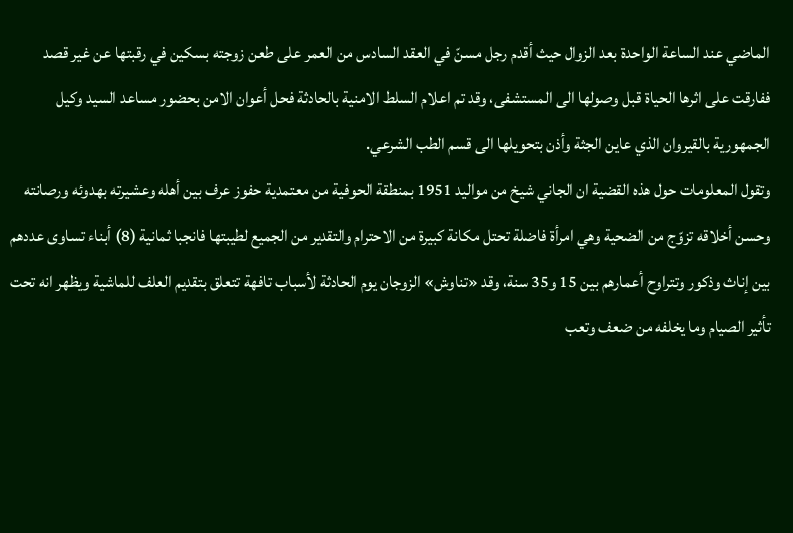الماضي عند الساعة الواحدة بعد الزوال حيث أقدم رجل مسنّ في العقد السادس من العمر على طعن زوجته بسكين في رقبتها عن غير قصد ففارقت على اثرها الحياة قبل وصولها الى المستشفى، وقد تم اعلام السلط الامنية بالحادثة فحل أعوان الامن بحضور مساعد السيد وكيل الجمهورية بالقيروان الذي عاين الجثة وأذن بتحويلها الى قسم الطب الشرعي.
وتقول المعلومات حول هذه القضية ان الجاني شيخ من مواليد 1951 بمنطقة الحوفية من معتمدية حفوز عرف بين أهله وعشيرته بهدوئه ورصانته وحسن أخلاقه تزوّج من الضحية وهي امرأة فاضلة تحتل مكانة كبيرة من الاحترام والتقدير من الجميع لطيبتها فانجبا ثمانية (8) أبناء تساوى عددهم بين إناث وذكور وتتراوح أعمارهم بين 15 و35 سنة، وقد «تناوش» الزوجان يوم الحادثة لأسباب تافهة تتعلق بتقديم العلف للماشية ويظهر انه تحت تأثير الصيام وما يخلفه من ضعف وتعب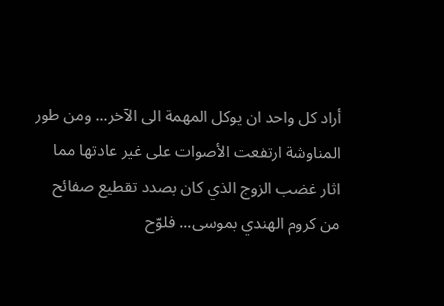أراد كل واحد ان يوكل المهمة الى الآخر... ومن طور المناوشة ارتفعت الأصوات على غير عادتها مما اثار غضب الزوج الذي كان بصدد تقطيع صفائح من كروم الهندي بموسى... فلوّح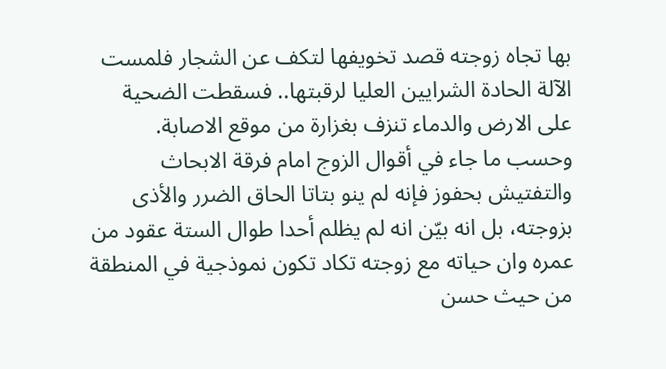بها تجاه زوجته قصد تخويفها لتكف عن الشجار فلمست الآلة الحادة الشرايين العليا لرقبتها.. فسقطت الضحية على الارض والدماء تنزف بغزارة من موقع الاصابة.
وحسب ما جاء في أقوال الزوج امام فرقة الابحاث والتفتيش بحفوز فإنه لم ينو بتاتا الحاق الضرر والأذى بزوجته، بل انه بيّن انه لم يظلم أحدا طوال الستة عقود من عمره وان حياته مع زوجته تكاد تكون نموذجية في المنطقة من حيث حسن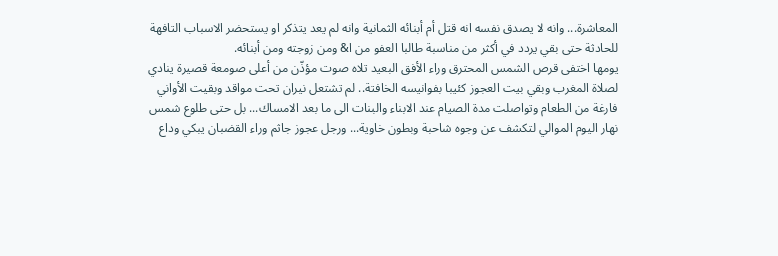المعاشرة... وانه لا يصدق نفسه انه قتل أم أبنائه الثمانية وانه لم يعد يتذكر او يستحضر الاسباب التافهة للحادثة حتى بقي يردد في أكثر من مناسبة طالبا العفو من ا& ومن زوجته ومن أبنائه.
يومها اختفى قرص الشمس المحترق وراء الأفق البعيد تلاه صوت مؤذّن من أعلى صومعة قصيرة ينادي لصلاة المغرب وبقي بيت العجوز كئيبا بفوانيسه الخافتة.. لم تشتعل نيران تحت مواقد وبقيت الأواني فارغة من الطعام وتواصلت مدة الصيام عند الابناء والبنات الى ما بعد الامساك... بل حتى طلوع شمس نهار اليوم الموالي لتكشف عن وجوه شاحبة وبطون خاوية... ورجل عجوز جاثم وراء القضبان يبكي وداع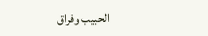الحبيب وفراق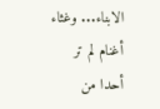الابناء... وغثاء أغنام لم تر أحدا من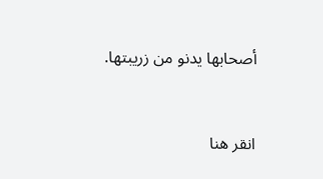أصحابها يدنو من زريبتها.


انقر هنا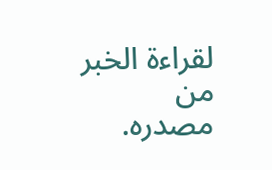لقراءة الخبر من مصدره.